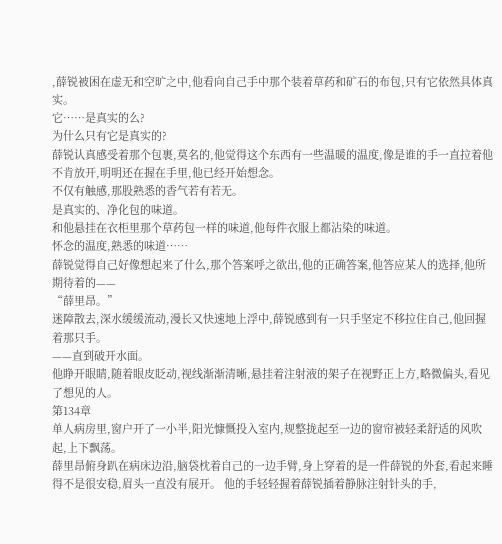,薛锐被困在虚无和空旷之中,他看向自己手中那个装着草药和矿石的布包,只有它依然具体真实。
它……是真实的么?
为什么只有它是真实的?
薛锐认真感受着那个包裹,莫名的,他觉得这个东西有一些温暖的温度,像是谁的手一直拉着他不肯放开,明明还在握在手里,他已经开始想念。
不仅有触感,那股熟悉的香气若有若无。
是真实的、净化包的味道。
和他悬挂在衣柜里那个草药包一样的味道,他每件衣服上都沾染的味道。
怀念的温度,熟悉的味道……
薛锐觉得自己好像想起来了什么,那个答案呼之欲出,他的正确答案,他答应某人的选择,他所期待着的——
“薛里昂。”
迷障散去,深水缓缓流动,漫长又快速地上浮中,薛锐感到有一只手坚定不移拉住自己,他回握着那只手。
——直到破开水面。
他睁开眼睛,随着眼皮眨动,视线渐渐清晰,悬挂着注射液的架子在视野正上方,略微偏头,看见了想见的人。
第134章
单人病房里,窗户开了一小半,阳光慷慨投入室内,规整拢起至一边的窗帘被轻柔舒适的风吹起,上下飘荡。
薛里昂俯身趴在病床边沿,脑袋枕着自己的一边手臂,身上穿着的是一件薛锐的外套,看起来睡得不是很安稳,眉头一直没有展开。 他的手轻轻握着薛锐插着静脉注射针头的手,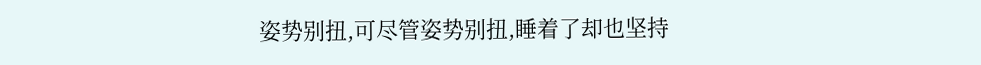姿势别扭,可尽管姿势别扭,睡着了却也坚持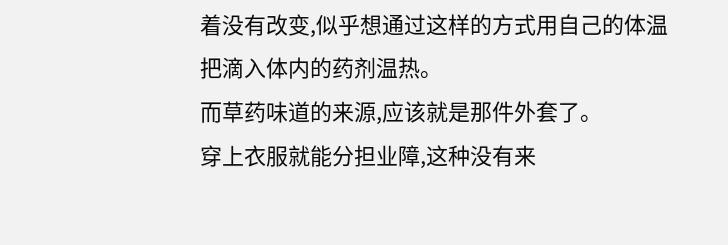着没有改变,似乎想通过这样的方式用自己的体温把滴入体内的药剂温热。
而草药味道的来源,应该就是那件外套了。
穿上衣服就能分担业障,这种没有来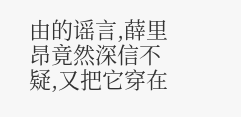由的谣言,薛里昂竟然深信不疑,又把它穿在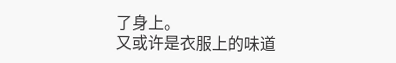了身上。
又或许是衣服上的味道